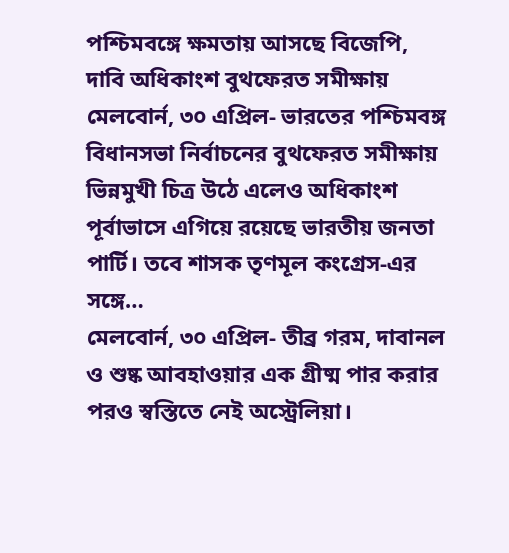পশ্চিমবঙ্গে ক্ষমতায় আসছে বিজেপি, দাবি অধিকাংশ বুথফেরত সমীক্ষায়
মেলবোর্ন, ৩০ এপ্রিল- ভারতের পশ্চিমবঙ্গ বিধানসভা নির্বাচনের বুথফেরত সমীক্ষায় ভিন্নমুখী চিত্র উঠে এলেও অধিকাংশ পূর্বাভাসে এগিয়ে রয়েছে ভারতীয় জনতা পার্টি। তবে শাসক তৃণমূল কংগ্রেস-এর সঙ্গে…
মেলবোর্ন, ৩০ এপ্রিল- তীব্র গরম, দাবানল ও শুষ্ক আবহাওয়ার এক গ্রীষ্ম পার করার পরও স্বস্তিতে নেই অস্ট্রেলিয়া।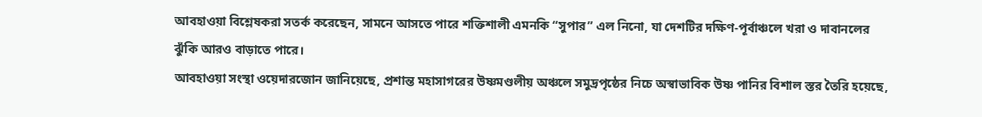আবহাওয়া বিশ্লেষকরা সতর্ক করেছেন, সামনে আসতে পারে শক্তিশালী এমনকি “সুপার” এল নিনো, যা দেশটির দক্ষিণ-পূর্বাঞ্চলে খরা ও দাবানলের ঝুঁকি আরও বাড়াতে পারে।
আবহাওয়া সংস্থা ওয়েদারজোন জানিয়েছে, প্রশান্ত মহাসাগরের উষ্ণমণ্ডলীয় অঞ্চলে সমুদ্রপৃষ্ঠের নিচে অস্বাভাবিক উষ্ণ পানির বিশাল স্তর তৈরি হয়েছে,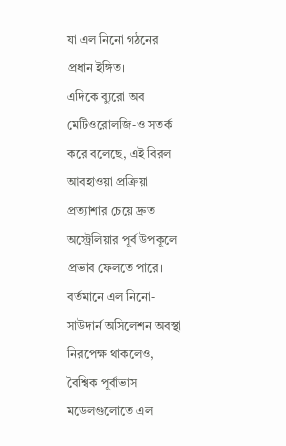যা এল নিনো গঠনের প্রধান ইঙ্গিত।
এদিকে ব্যুরো অব মেটিওরোলজি-ও সতর্ক করে বলেছে, এই বিরল আবহাওয়া প্রক্রিয়া প্রত্যাশার চেয়ে দ্রুত অস্ট্রেলিয়ার পূর্ব উপকূলে প্রভাব ফেলতে পারে।
বর্তমানে এল নিনো-সাউদার্ন অসিলেশন অবস্থা নিরপেক্ষ থাকলেও, বৈশ্বিক পূর্বাভাস মডেলগুলোতে এল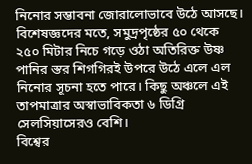নিনোর সম্ভাবনা জোরালোভাবে উঠে আসছে।
বিশেষজ্ঞদের মতে, সমুদ্রপৃষ্ঠের ৫০ থেকে ২৫০ মিটার নিচে গড়ে ওঠা অতিরিক্ত উষ্ণ পানির স্তর শিগগিরই উপরে উঠে এলে এল নিনোর সূচনা হতে পারে। কিছু অঞ্চলে এই তাপমাত্রার অস্বাভাবিকতা ৬ ডিগ্রি সেলসিয়াসেরও বেশি।
বিশ্বের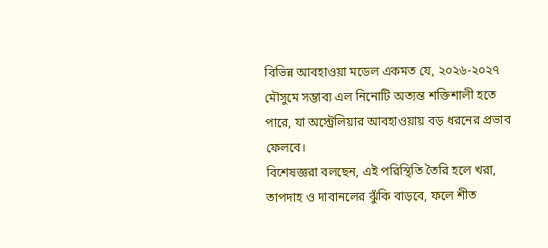বিভিন্ন আবহাওয়া মডেল একমত যে, ২০২৬-২০২৭ মৌসুমে সম্ভাব্য এল নিনোটি অত্যন্ত শক্তিশালী হতে পারে, যা অস্ট্রেলিয়ার আবহাওয়ায় বড় ধরনের প্রভাব ফেলবে।
বিশেষজ্ঞরা বলছেন, এই পরিস্থিতি তৈরি হলে খরা, তাপদাহ ও দাবানলের ঝুঁকি বাড়বে, ফলে শীত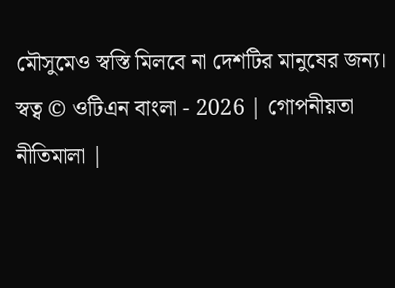মৌসুমেও স্বস্তি মিলবে না দেশটির মানুষের জন্য।
স্বত্ব © ওটিএন বাংলা - 2026 | গোপনীয়তা নীতিমালা |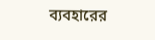ব্যবহারের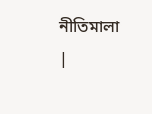নীতিমালা |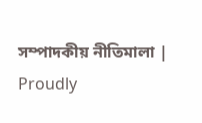সম্পাদকীয় নীতিমালা | Proudly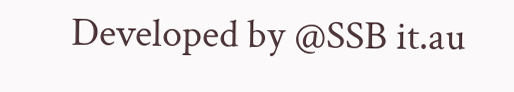Developed by @SSB it.au